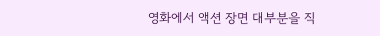영화에서 액션 장면 대부분을 직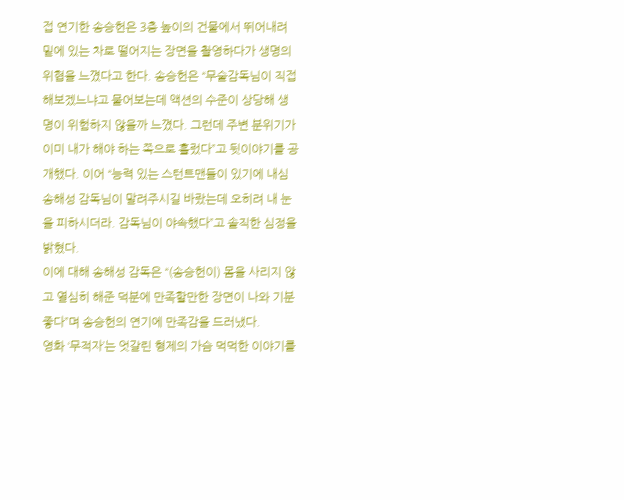접 연기한 송승헌은 3층 높이의 건물에서 뛰어내려 밑에 있는 차로 떨어지는 장면을 촬영하다가 생명의 위협을 느꼈다고 한다. 송승헌은 “무술감독님이 직접 해보겠느냐고 물어보는데 액션의 수준이 상당해 생명이 위험하지 않을까 느꼈다. 그런데 주변 분위기가 이미 내가 해야 하는 쪽으로 흘렀다”고 뒷이야기를 공개했다. 이어 “능력 있는 스턴트맨들이 있기에 내심 송해성 감독님이 말려주시길 바랐는데 오히려 내 눈을 피하시더라. 감독님이 야속했다”고 솔직한 심정을 밝혔다.
이에 대해 송해성 감독은 “(송승헌이) 몸을 사리지 않고 열심히 해준 덕분에 만족할만한 장면이 나와 기분 좋다”며 송승헌의 연기에 만족감을 드러냈다.
영화 ‘무적자’는 엇갈린 형제의 가슴 먹먹한 이야기를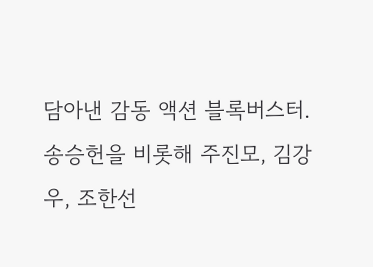담아낸 감동 액션 블록버스터. 송승헌을 비롯해 주진모, 김강우, 조한선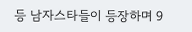등 남자스타들이 등장하며 9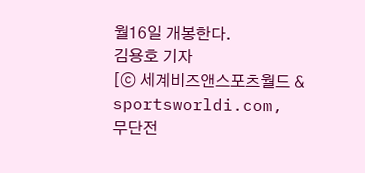월16일 개봉한다.
김용호 기자
[ⓒ 세계비즈앤스포츠월드 & sportsworldi.com, 무단전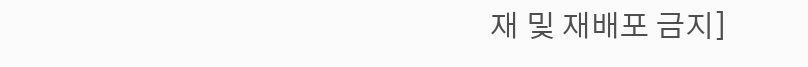재 및 재배포 금지]